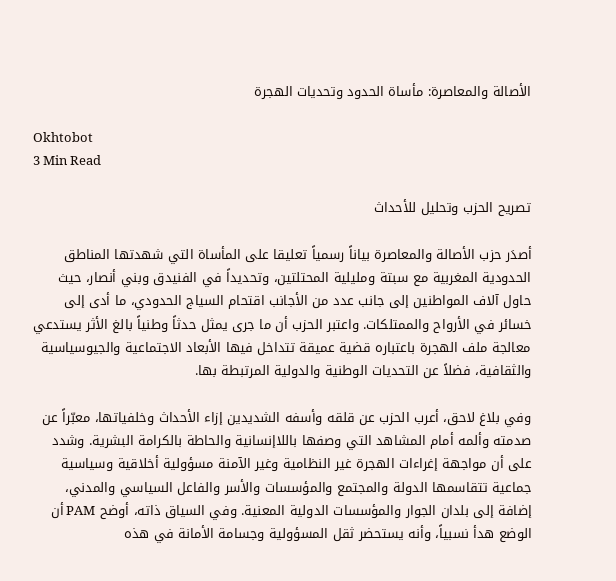الأصالة والمعاصرة: مأساة الحدود وتحديات الهجرة

Okhtobot
3 Min Read

تصريح الحزب وتحليل للأحداث

أصدَر حزب الأصالة والمعاصرة بياناً رسمياً تعليقا على المأساة التي شهدتها المناطق الحدودية المغربية مع سبتة ومليلية المحتلتين، وتحديداً في الفنيدق وبني أنصار، حيث حاول آلاف المواطنين إلى جانب عدد من الأجانب اقتحام السياج الحدودي، ما أدى إلى خسائر في الأرواح والممتلكات. واعتبر الحزب أن ما جرى يمثل حدثاً وطنياً بالغ الأثر يستدعي معالجة ملف الهجرة باعتباره قضية عميقة تتداخل فيها الأبعاد الاجتماعية والجيوسياسية والثقافية، فضلاً عن التحديات الوطنية والدولية المرتبطة بها.

وفي بلاغ لاحق، أعرب الحزب عن قلقه وأسفه الشديدين إزاء الأحداث وخلفياتها، معبّراً عن صدمته وألمه أمام المشاهد التي وصفها باللاإنسانية والحاطة بالكرامة البشرية. وشدد على أن مواجهة إغراءات الهجرة غير النظامية وغير الآمنة مسؤولية أخلاقية وسياسية جماعية تتقاسمها الدولة والمجتمع والمؤسسات والأسر والفاعل السياسي والمدني، إضافة إلى بلدان الجوار والمؤسسات الدولية المعنية. وفي السياق ذاته، أوضح PAM أن الوضع هدأ نسبياً، وأنه يستحضر ثقل المسؤولية وجسامة الأمانة في هذه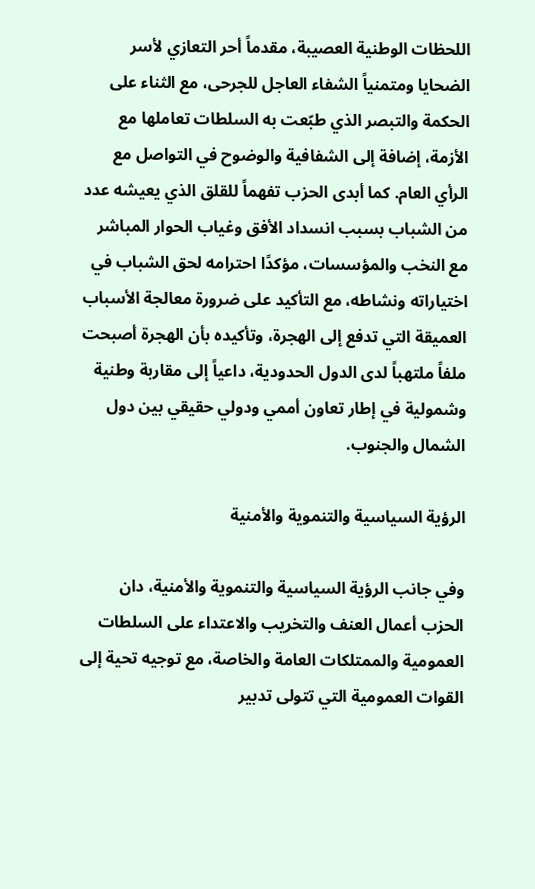اللحظات الوطنية العصيبة، مقدماً أحر التعازي لأسر الضحايا ومتمنياً الشفاء العاجل للجرحى، مع الثناء على الحكمة والتبصر الذي طبّعت به السلطات تعاملها مع الأزمة، إضافة إلى الشفافية والوضوح في التواصل مع الرأي العام. كما أبدى الحزب تفهماً للقلق الذي يعيشه عدد من الشباب بسبب انسداد الأفق وغياب الحوار المباشر مع النخب والمؤسسات، مؤكدًا احترامه لحق الشباب في اختياراته ونشاطه، مع التأكيد على ضرورة معالجة الأسباب العميقة التي تدفع إلى الهجرة، وتأكيده بأن الهجرة أصبحت ملفاً ملتهباً لدى الدول الحدودية، داعياً إلى مقاربة وطنية وشمولية في إطار تعاون أممي ودولي حقيقي بين دول الشمال والجنوب.

الرؤية السياسية والتنموية والأمنية

وفي جانب الرؤية السياسية والتنموية والأمنية، دان الحزب أعمال العنف والتخريب والاعتداء على السلطات العمومية والممتلكات العامة والخاصة، مع توجيه تحية إلى القوات العمومية التي تتولى تدبير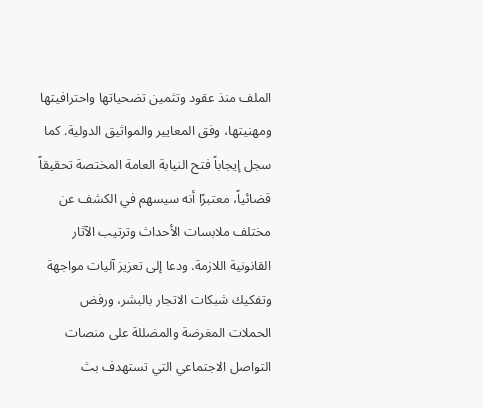الملف منذ عقود وتثمين تضحياتها واحترافيتها ومهنيتها، وفق المعايير والمواثيق الدولية. كما سجل إيجاباً فتح النيابة العامة المختصة تحقيقاً قضائياً، معتبرًا أنه سيسهم في الكشف عن مختلف ملابسات الأحداث وترتيب الآثار القانونية اللازمة. ودعا إلى تعزيز آليات مواجهة وتفكيك شبكات الاتجار بالبشر، ورفض الحملات المغرضة والمضللة على منصات التواصل الاجتماعي التي تستهدف بث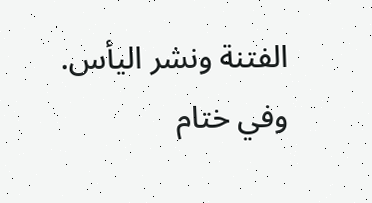الفتنة ونشر اليأس. وفي ختام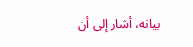بيانه، أشار إلى أن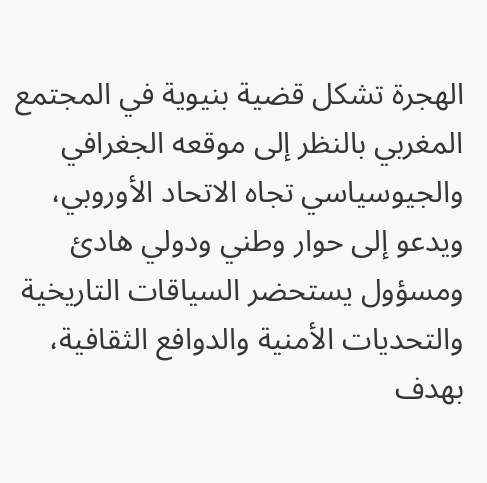الهجرة تشكل قضية بنيوية في المجتمع المغربي بالنظر إلى موقعه الجغرافي والجيوسياسي تجاه الاتحاد الأوروبي، ويدعو إلى حوار وطني ودولي هادئ ومسؤول يستحضر السياقات التاريخية والتحديات الأمنية والدوافع الثقافية، بهدف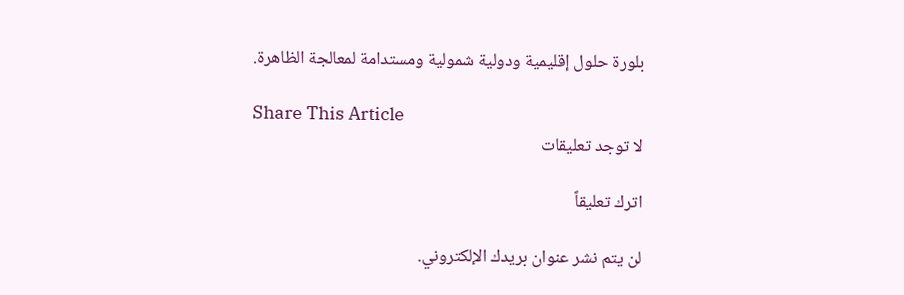بلورة حلول إقليمية ودولية شمولية ومستدامة لمعالجة الظاهرة.

Share This Article
لا توجد تعليقات

اترك تعليقاً

لن يتم نشر عنوان بريدك الإلكتروني.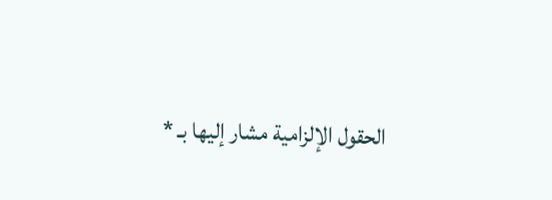الحقول الإلزامية مشار إليها بـ *